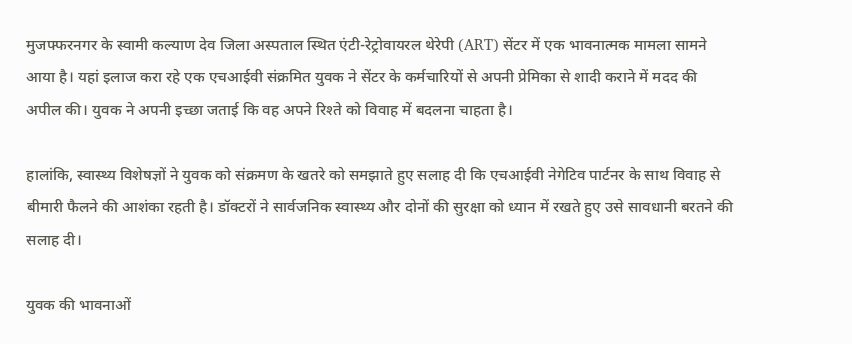मुजफ्फरनगर के स्वामी कल्याण देव जिला अस्पताल स्थित एंटी-रेट्रोवायरल थेरेपी (ART) सेंटर में एक भावनात्मक मामला सामने आया है। यहां इलाज करा रहे एक एचआईवी संक्रमित युवक ने सेंटर के कर्मचारियों से अपनी प्रेमिका से शादी कराने में मदद की अपील की। युवक ने अपनी इच्छा जताई कि वह अपने रिश्ते को विवाह में बदलना चाहता है।

हालांकि, स्वास्थ्य विशेषज्ञों ने युवक को संक्रमण के खतरे को समझाते हुए सलाह दी कि एचआईवी नेगेटिव पार्टनर के साथ विवाह से बीमारी फैलने की आशंका रहती है। डॉक्टरों ने सार्वजनिक स्वास्थ्य और दोनों की सुरक्षा को ध्यान में रखते हुए उसे सावधानी बरतने की सलाह दी।

युवक की भावनाओं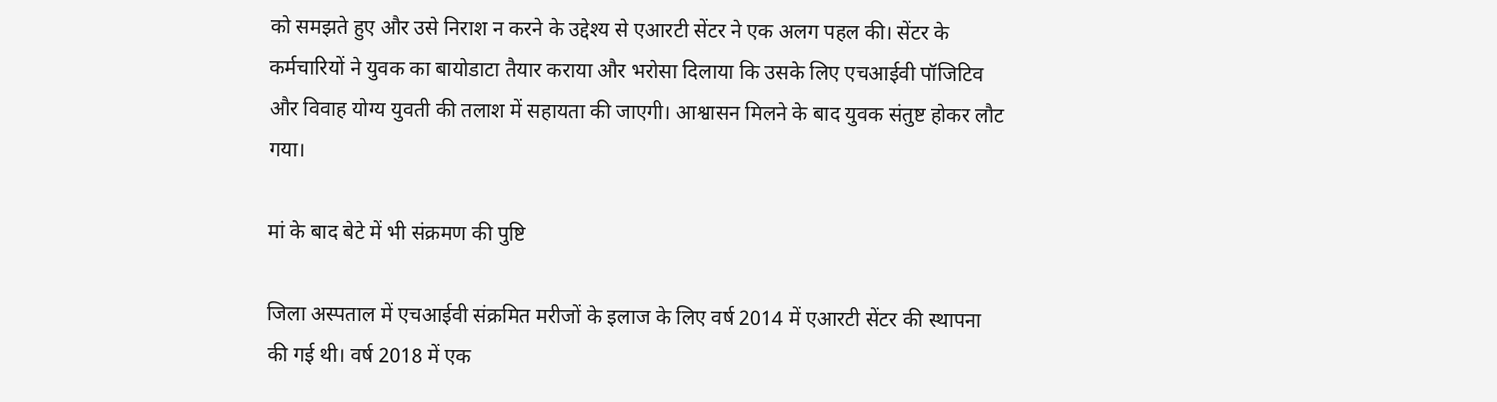को समझते हुए और उसे निराश न करने के उद्देश्य से एआरटी सेंटर ने एक अलग पहल की। सेंटर के कर्मचारियों ने युवक का बायोडाटा तैयार कराया और भरोसा दिलाया कि उसके लिए एचआईवी पॉजिटिव और विवाह योग्य युवती की तलाश में सहायता की जाएगी। आश्वासन मिलने के बाद युवक संतुष्ट होकर लौट गया।

मां के बाद बेटे में भी संक्रमण की पुष्टि

जिला अस्पताल में एचआईवी संक्रमित मरीजों के इलाज के लिए वर्ष 2014 में एआरटी सेंटर की स्थापना की गई थी। वर्ष 2018 में एक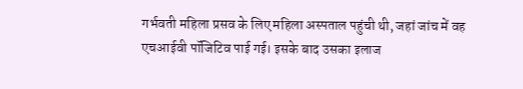गर्भवती महिला प्रसव के लिए महिला अस्पताल पहुंची थी, जहां जांच में वह एचआईवी पॉजिटिव पाई गई। इसके बाद उसका इलाज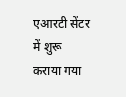एआरटी सेंटर में शुरू कराया गया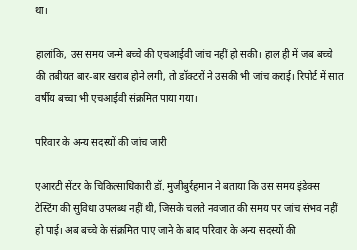था।

हालांकि, उस समय जन्मे बच्चे की एचआईवी जांच नहीं हो सकी। हाल ही में जब बच्चे की तबीयत बार-बार खराब होने लगी, तो डॉक्टरों ने उसकी भी जांच कराई। रिपोर्ट में सात वर्षीय बच्चा भी एचआईवी संक्रमित पाया गया।

परिवार के अन्य सदस्यों की जांच जारी

एआरटी सेंटर के चिकित्साधिकारी डॉ. मुजीबुर्रहमान ने बताया कि उस समय इंडेक्स टेस्टिंग की सुविधा उपलब्ध नहीं थी, जिसके चलते नवजात की समय पर जांच संभव नहीं हो पाई। अब बच्चे के संक्रमित पाए जाने के बाद परिवार के अन्य सदस्यों की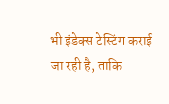भी इंडेक्स टेस्टिंग कराई जा रही है, ताकि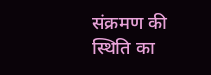संक्रमण की स्थिति का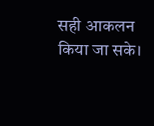सही आकलन किया जा सके।